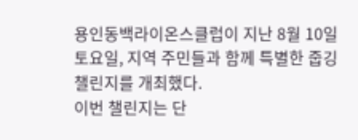용인동백라이온스클럽이 지난 8월 10일 토요일, 지역 주민들과 함께 특별한 줍깅 챌린지를 개최했다.
이번 챌린지는 단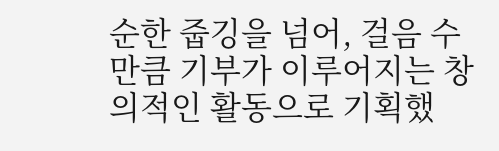순한 줍깅을 넘어, 걸음 수만큼 기부가 이루어지는 창의적인 활동으로 기획했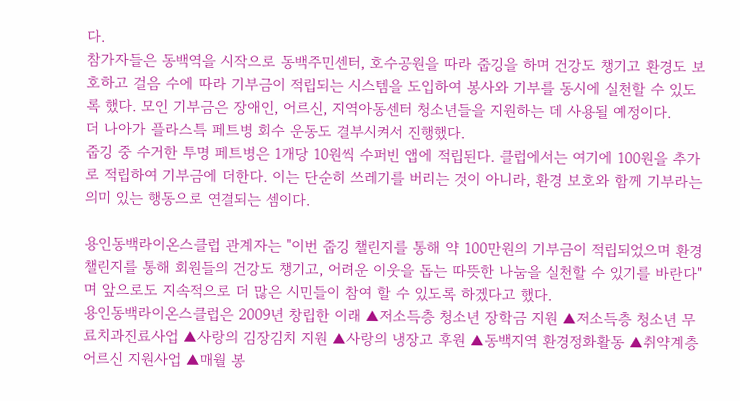다.
참가자들은 동백역을 시작으로 동백주민센터, 호수공원을 따라 줍깅을 하며 건강도 챙기고 환경도 보호하고 걸음 수에 따라 기부금이 적립되는 시스템을 도입하여 봉사와 기부를 동시에 실천할 수 있도록 했다. 모인 기부금은 장애인, 어르신, 지역아동센터 청소년들을 지원하는 데 사용될 예정이다.
더 나아가 플라스특 페트병 회수 운동도 결부시켜서 진행했다.
줍깅 중 수거한 투명 페트병은 1개당 10원씩 수퍼빈 앱에 적립된다. 클럽에서는 여기에 100원을 추가로 적립하여 기부금에 더한다. 이는 단순히 쓰레기를 버리는 것이 아니라, 환경 보호와 함께 기부라는 의미 있는 행동으로 연결되는 셈이다.

용인동백라이온스클럽 관계자는 "이번 줍깅 챌린지를 통해 약 100만원의 기부금이 적립되었으며 환경 챌린지를 통해 회원들의 건강도 챙기고, 어려운 이웃을 돕는 따뜻한 나눔을 실천할 수 있기를 바란다"며 앞으로도 지속적으로 더 많은 시민들이 참여 할 수 있도록 하겠다고 했다.
용인동백라이온스클럽은 2009년 창립한 이래 ▲저소득층 청소년 장학금 지원 ▲저소득층 청소년 무료치과진료사업 ▲사랑의 김장김치 지원 ▲사랑의 냉장고 후원 ▲동백지역 환경정화활동 ▲취약계층 어르신 지원사업 ▲매월 봉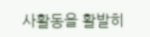사활동을 활발히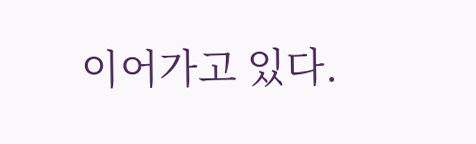이어가고 있다.